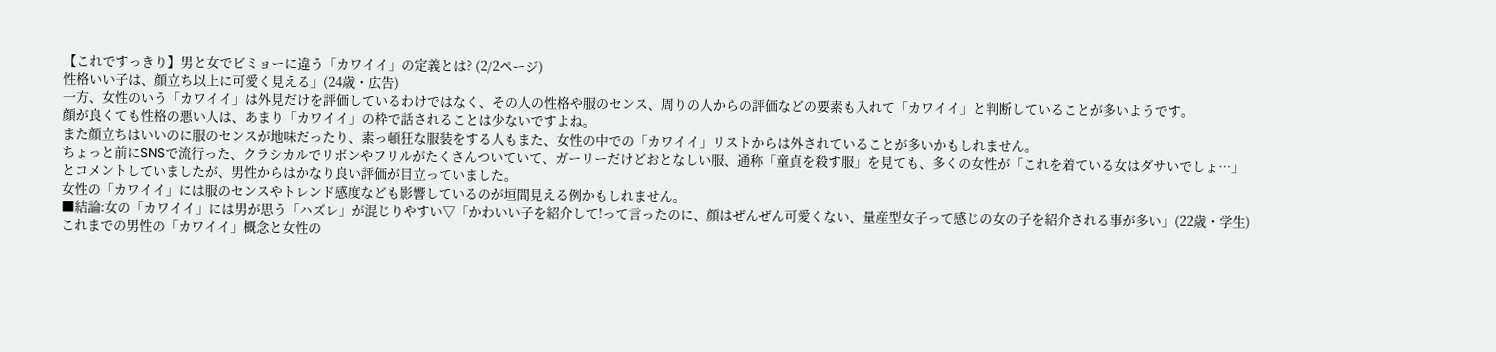【これですっきり】男と女でビミョーに違う「カワイイ」の定義とは? (2/2ページ)
性格いい子は、顔立ち以上に可愛く見える」(24歳・広告)
一方、女性のいう「カワイイ」は外見だけを評価しているわけではなく、その人の性格や服のセンス、周りの人からの評価などの要素も入れて「カワイイ」と判断していることが多いようです。
顔が良くても性格の悪い人は、あまり「カワイイ」の枠で話されることは少ないですよね。
また顔立ちはいいのに服のセンスが地味だったり、素っ頓狂な服装をする人もまた、女性の中での「カワイイ」リストからは外されていることが多いかもしれません。
ちょっと前にSNSで流行った、クラシカルでリボンやフリルがたくさんついていて、ガーリーだけどおとなしい服、通称「童貞を殺す服」を見ても、多くの女性が「これを着ている女はダサいでしょ…」とコメントしていましたが、男性からはかなり良い評価が目立っていました。
女性の「カワイイ」には服のセンスやトレンド感度なども影響しているのが垣間見える例かもしれません。
■結論:女の「カワイイ」には男が思う「ハズレ」が混じりやすい▽「かわいい子を紹介して!って言ったのに、顔はぜんぜん可愛くない、量産型女子って感じの女の子を紹介される事が多い」(22歳・学生)
これまでの男性の「カワイイ」概念と女性の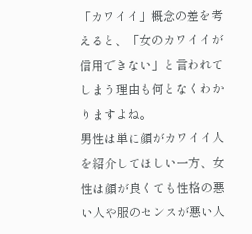「カワイイ」概念の差を考えると、「女のカワイイが信用できない」と言われてしまう理由も何となくわかりますよね。
男性は単に顔がカワイイ人を紹介してほしい一方、女性は顔が良くても性格の悪い人や服のセンスが悪い人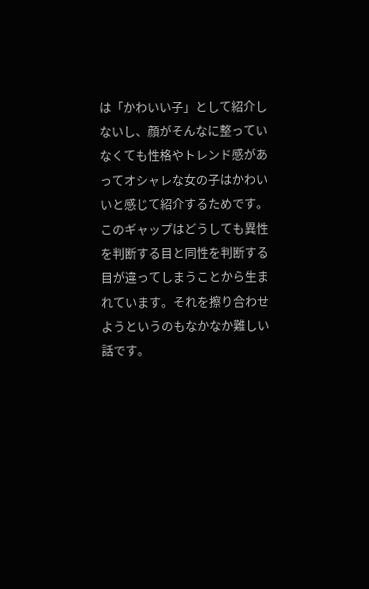は「かわいい子」として紹介しないし、顔がそんなに整っていなくても性格やトレンド感があってオシャレな女の子はかわいいと感じて紹介するためです。
このギャップはどうしても異性を判断する目と同性を判断する目が違ってしまうことから生まれています。それを擦り合わせようというのもなかなか難しい話です。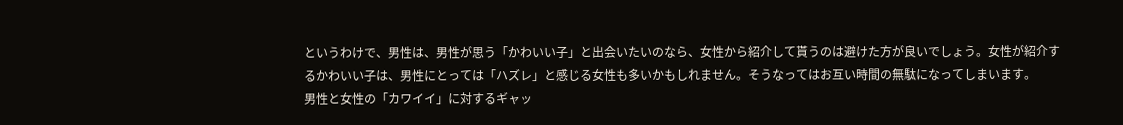というわけで、男性は、男性が思う「かわいい子」と出会いたいのなら、女性から紹介して貰うのは避けた方が良いでしょう。女性が紹介するかわいい子は、男性にとっては「ハズレ」と感じる女性も多いかもしれません。そうなってはお互い時間の無駄になってしまいます。
男性と女性の「カワイイ」に対するギャッ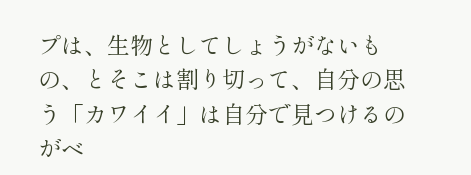プは、生物としてしょうがないもの、とそこは割り切って、自分の思う「カワイイ」は自分で見つけるのがベ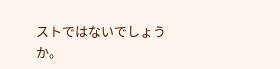ストではないでしょうか。